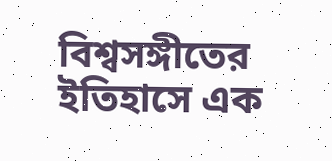বিশ্বসঙ্গীতের ইতিহাসে এক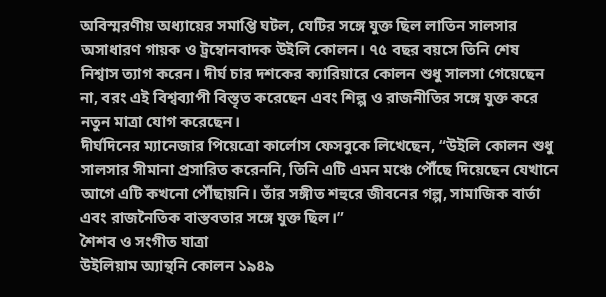অবিস্মরণীয় অধ্যায়ের সমাপ্তি ঘটল, যেটির সঙ্গে যুক্ত ছিল লাতিন সালসার অসাধারণ গায়ক ও ট্রম্বোনবাদক উইলি কোলন। ৭৫ বছর বয়সে তিনি শেষ নিশ্বাস ত্যাগ করেন। দীর্ঘ চার দশকের ক্যারিয়ারে কোলন শুধু সালসা গেয়েছেন না, বরং এই বিশ্বব্যাপী বিস্তৃত করেছেন এবং শিল্প ও রাজনীতির সঙ্গে যুক্ত করে নতুন মাত্রা যোগ করেছেন।
দীর্ঘদিনের ম্যানেজার পিয়েত্রো কার্লোস ফেসবুকে লিখেছেন, “উইলি কোলন শুধু সালসার সীমানা প্রসারিত করেননি, তিনি এটি এমন মঞ্চে পৌঁছে দিয়েছেন যেখানে আগে এটি কখনো পৌঁছায়নি। তাঁর সঙ্গীত শহুরে জীবনের গল্প, সামাজিক বার্তা এবং রাজনৈতিক বাস্তবতার সঙ্গে যুক্ত ছিল।”
শৈশব ও সংগীত যাত্রা
উইলিয়াম অ্যান্থনি কোলন ১৯৪৯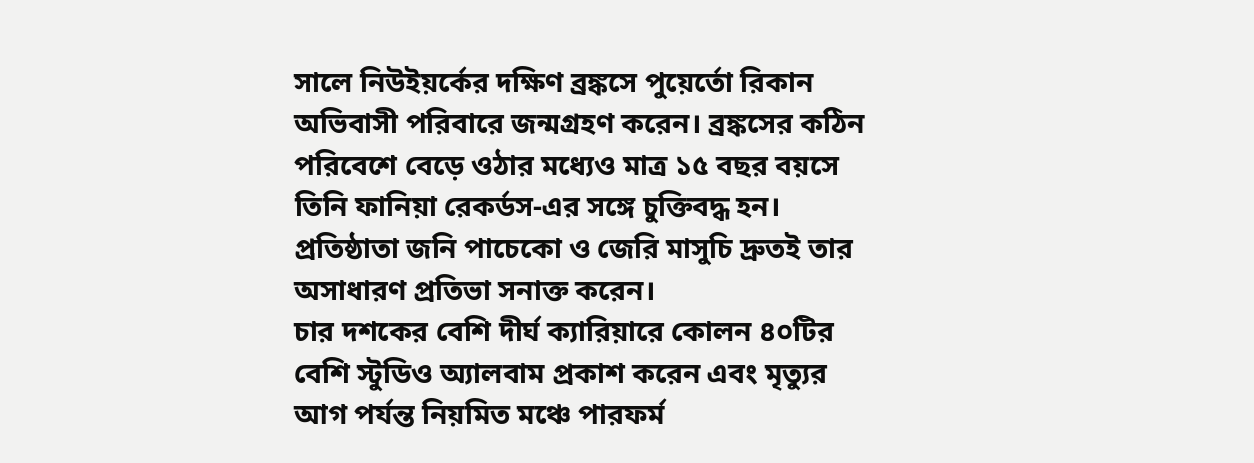সালে নিউইয়র্কের দক্ষিণ ব্রঙ্কসে পুয়ের্তো রিকান অভিবাসী পরিবারে জন্মগ্রহণ করেন। ব্রঙ্কসের কঠিন পরিবেশে বেড়ে ওঠার মধ্যেও মাত্র ১৫ বছর বয়সে তিনি ফানিয়া রেকর্ডস-এর সঙ্গে চুক্তিবদ্ধ হন। প্রতিষ্ঠাতা জনি পাচেকো ও জেরি মাসুচি দ্রুতই তার অসাধারণ প্রতিভা সনাক্ত করেন।
চার দশকের বেশি দীর্ঘ ক্যারিয়ারে কোলন ৪০টির বেশি স্টুডিও অ্যালবাম প্রকাশ করেন এবং মৃত্যুর আগ পর্যন্ত নিয়মিত মঞ্চে পারফর্ম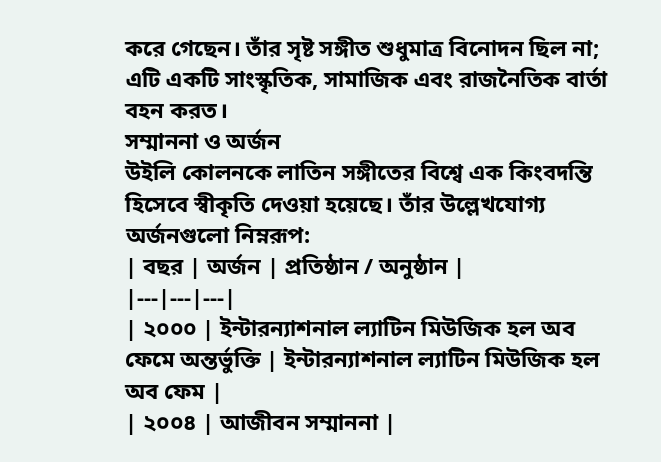করে গেছেন। তাঁর সৃষ্ট সঙ্গীত শুধুমাত্র বিনোদন ছিল না; এটি একটি সাংস্কৃতিক, সামাজিক এবং রাজনৈতিক বার্তা বহন করত।
সম্মাননা ও অর্জন
উইলি কোলনকে লাতিন সঙ্গীতের বিশ্বে এক কিংবদন্তি হিসেবে স্বীকৃতি দেওয়া হয়েছে। তাঁর উল্লেখযোগ্য অর্জনগুলো নিম্নরূপ:
| বছর | অর্জন | প্রতিষ্ঠান / অনুষ্ঠান |
|---|---|---|
| ২০০০ | ইন্টারন্যাশনাল ল্যাটিন মিউজিক হল অব ফেমে অন্তর্ভুক্তি | ইন্টারন্যাশনাল ল্যাটিন মিউজিক হল অব ফেম |
| ২০০৪ | আজীবন সম্মাননা |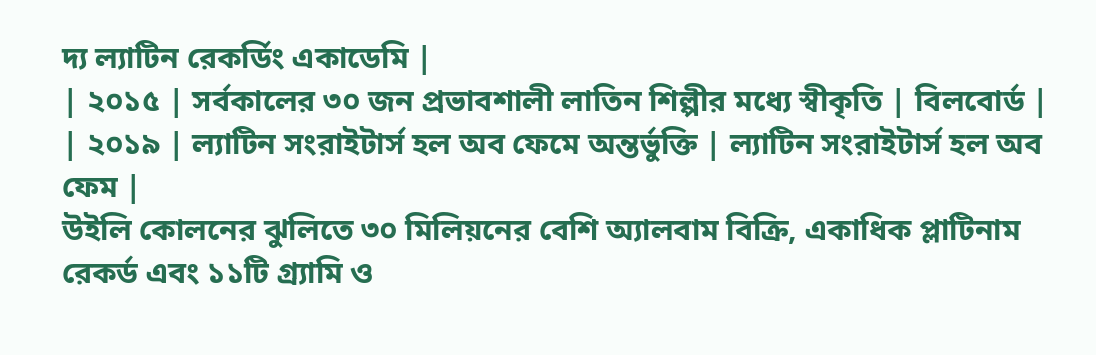দ্য ল্যাটিন রেকর্ডিং একাডেমি |
| ২০১৫ | সর্বকালের ৩০ জন প্রভাবশালী লাতিন শিল্পীর মধ্যে স্বীকৃতি | বিলবোর্ড |
| ২০১৯ | ল্যাটিন সংরাইটার্স হল অব ফেমে অন্তর্ভুক্তি | ল্যাটিন সংরাইটার্স হল অব ফেম |
উইলি কোলনের ঝুলিতে ৩০ মিলিয়নের বেশি অ্যালবাম বিক্রি, একাধিক প্লাটিনাম রেকর্ড এবং ১১টি গ্র্যামি ও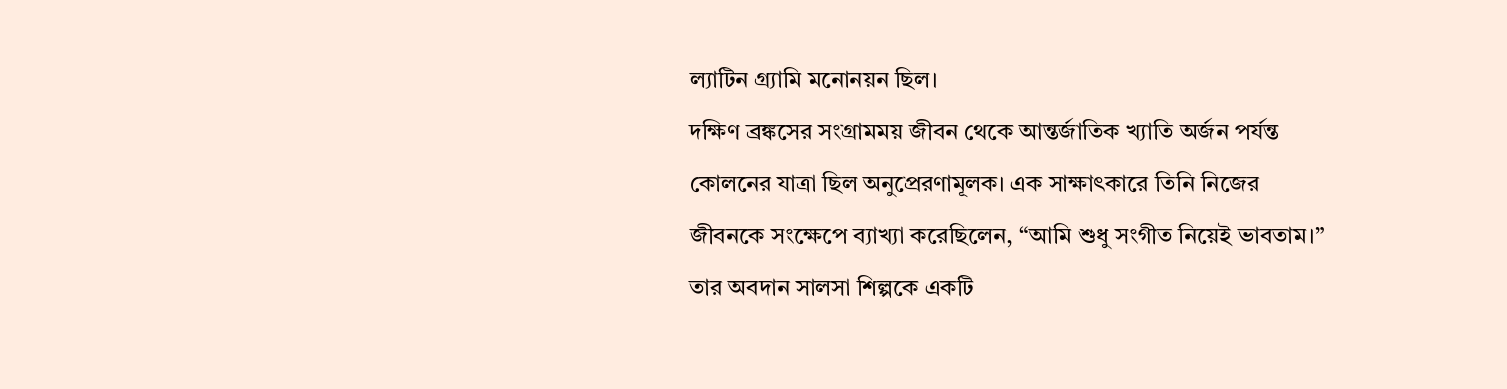ল্যাটিন গ্র্যামি মনোনয়ন ছিল।
দক্ষিণ ব্রঙ্কসের সংগ্রামময় জীবন থেকে আন্তর্জাতিক খ্যাতি অর্জন পর্যন্ত কোলনের যাত্রা ছিল অনুপ্রেরণামূলক। এক সাক্ষাৎকারে তিনি নিজের জীবনকে সংক্ষেপে ব্যাখ্যা করেছিলেন, “আমি শুধু সংগীত নিয়েই ভাবতাম।” তার অবদান সালসা শিল্পকে একটি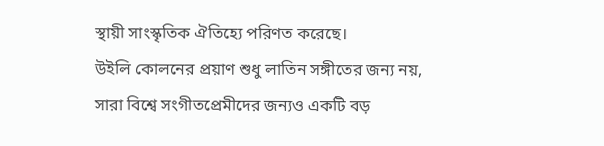স্থায়ী সাংস্কৃতিক ঐতিহ্যে পরিণত করেছে।
উইলি কোলনের প্রয়াণ শুধু লাতিন সঙ্গীতের জন্য নয়, সারা বিশ্বে সংগীতপ্রেমীদের জন্যও একটি বড়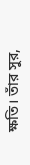ক্ষতি। তাঁর সুর,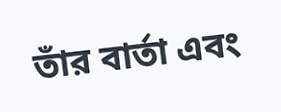তাঁর বার্তা এবং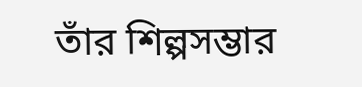তাঁর শিল্পসম্ভার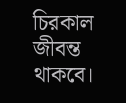চিরকাল জীবন্ত থাকবে।